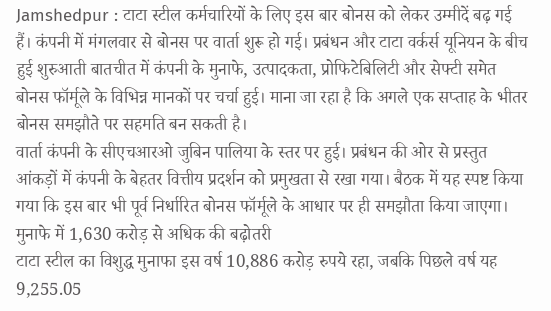Jamshedpur : टाटा स्टील कर्मचारियों के लिए इस बार बोनस को लेकर उम्मीदें बढ़ गई हैं। कंपनी में मंगलवार से बोनस पर वार्ता शुरू हो गई। प्रबंधन और टाटा वर्कर्स यूनियन के बीच हुई शुरुआती बातचीत में कंपनी के मुनाफे, उत्पादकता, प्रोफिटेबिलिटी और सेफ्टी समेत बोनस फॉर्मूले के विभिन्न मानकों पर चर्चा हुई। माना जा रहा है कि अगले एक सप्ताह के भीतर बोनस समझौते पर सहमति बन सकती है।
वार्ता कंपनी के सीएचआरओ जुबिन पालिया के स्तर पर हुई। प्रबंधन की ओर से प्रस्तुत आंकड़ों में कंपनी के बेहतर वित्तीय प्रदर्शन को प्रमुखता से रखा गया। बैठक में यह स्पष्ट किया गया कि इस बार भी पूर्व निर्धारित बोनस फॉर्मूले के आधार पर ही समझौता किया जाएगा।
मुनाफे में 1,630 करोड़ से अधिक की बढ़ोतरी
टाटा स्टील का विशुद्ध मुनाफा इस वर्ष 10,886 करोड़ रुपये रहा, जबकि पिछले वर्ष यह 9,255.05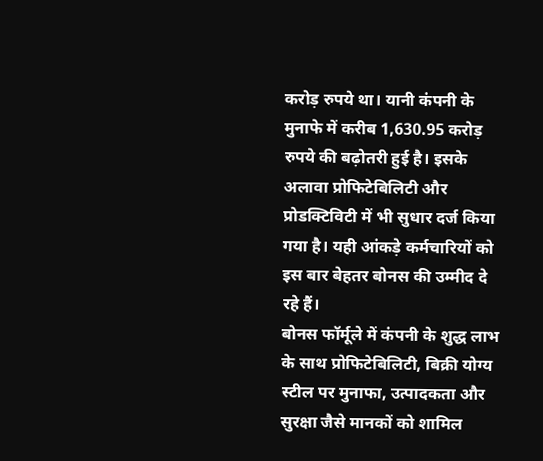करोड़ रुपये था। यानी कंपनी के मुनाफे में करीब 1,630.95 करोड़ रुपये की बढ़ोतरी हुई है। इसके अलावा प्रोफिटेबिलिटी और प्रोडक्टिविटी में भी सुधार दर्ज किया गया है। यही आंकड़े कर्मचारियों को इस बार बेहतर बोनस की उम्मीद दे रहे हैं।
बोनस फॉर्मूले में कंपनी के शुद्ध लाभ के साथ प्रोफिटेबिलिटी, बिक्री योग्य स्टील पर मुनाफा, उत्पादकता और सुरक्षा जैसे मानकों को शामिल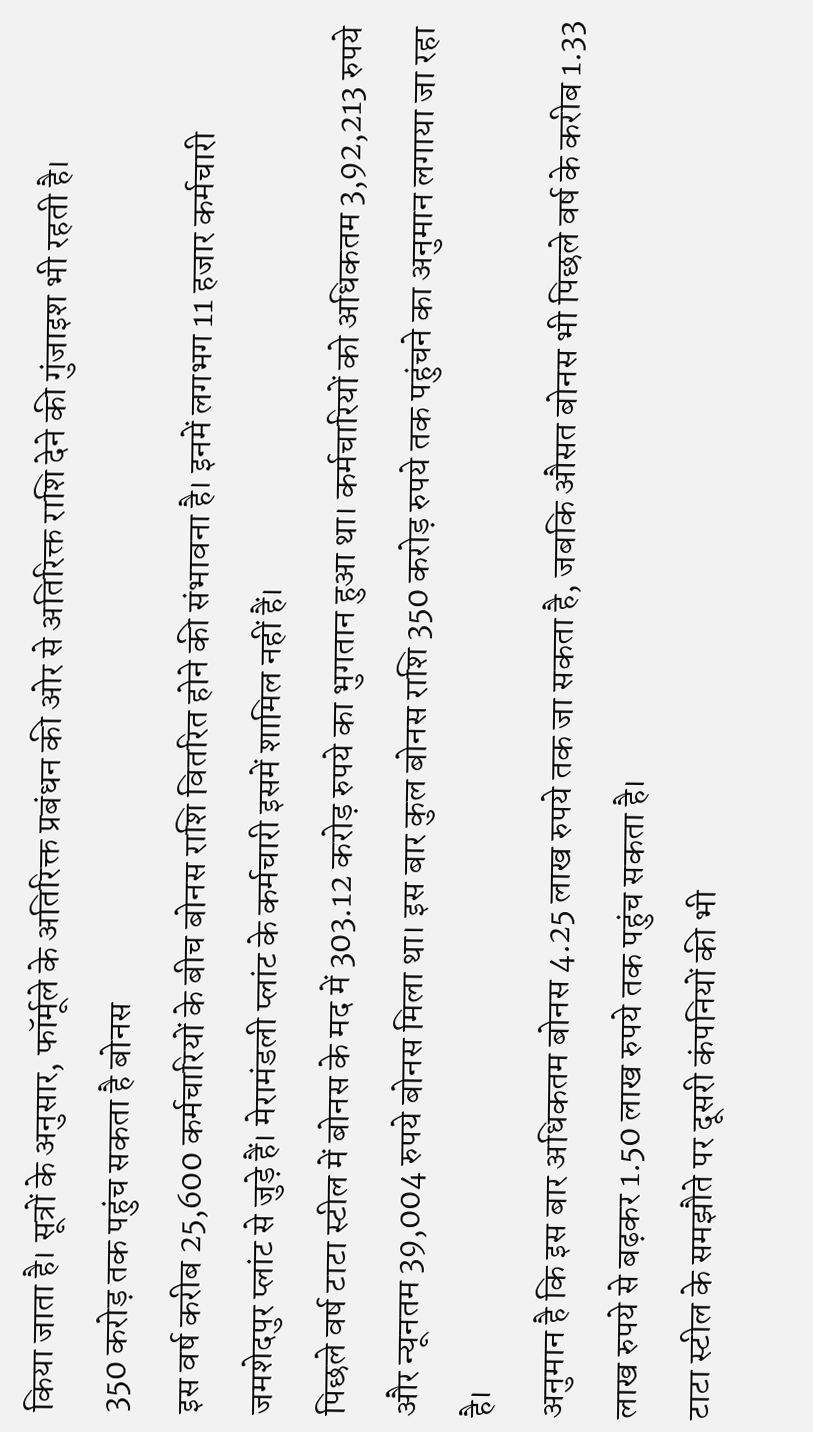किया जाता है। सूत्रों के अनुसार, फॉर्मूले के अतिरिक्त प्रबंधन की ओर से अतिरिक्त राशि देने की गुंजाइश भी रहती है।
350 करोड़ तक पहुंच सकता है बोनस
इस वर्ष करीब 25,600 कर्मचारियों के बीच बोनस राशि वितरित होने की संभावना है। इनमें लगभग 11 हजार कर्मचारी जमशेदपुर प्लांट से जुड़े हैं। मेरामंडली प्लांट के कर्मचारी इसमें शामिल नहीं हैं।
पिछले वर्ष टाटा स्टील में बोनस के मद में 303.12 करोड़ रुपये का भुगतान हुआ था। कर्मचारियों को अधिकतम 3,92,213 रुपये और न्यूनतम 39,004 रुपये बोनस मिला था। इस बार कुल बोनस राशि 350 करोड़ रुपये तक पहुंचने का अनुमान लगाया जा रहा है।
अनुमान है कि इस बार अधिकतम बोनस 4.25 लाख रुपये तक जा सकता है, जबकि औसत बोनस भी पिछले वर्ष के करीब 1.33 लाख रुपये से बढ़कर 1.50 लाख रुपये तक पहुंच सकता है।
टाटा स्टील के समझौते पर दूसरी कंपनियों की भी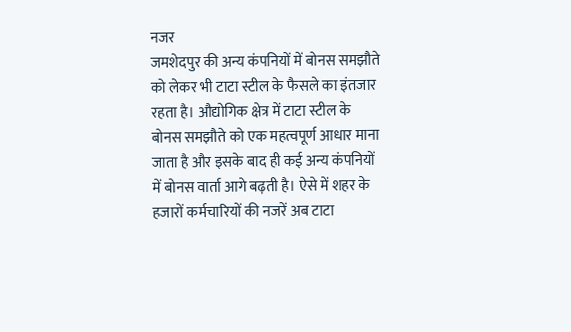नजर
जमशेदपुर की अन्य कंपनियों में बोनस समझौते को लेकर भी टाटा स्टील के फैसले का इंतजार रहता है। औद्योगिक क्षेत्र में टाटा स्टील के बोनस समझौते को एक महत्वपूर्ण आधार माना जाता है और इसके बाद ही कई अन्य कंपनियों में बोनस वार्ता आगे बढ़ती है। ऐसे में शहर के हजारों कर्मचारियों की नजरें अब टाटा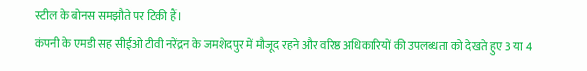स्टील के बोनस समझौते पर टिकी हैं।
कंपनी के एमडी सह सीईओ टीवी नरेंद्रन के जमशेदपुर में मौजूद रहने और वरिष्ठ अधिकारियों की उपलब्धता को देखते हुए 3 या 4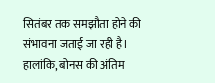सितंबर तक समझौता होने की संभावना जताई जा रही है। हालांकि, बोनस की अंतिम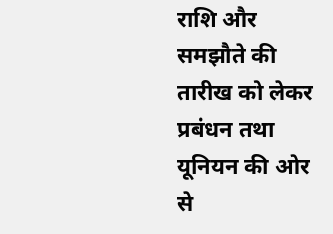राशि और समझौते की तारीख को लेकर प्रबंधन तथा यूनियन की ओर से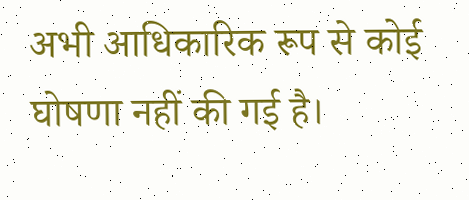अभी आधिकारिक रूप से कोई घोषणा नहीं की गई है।